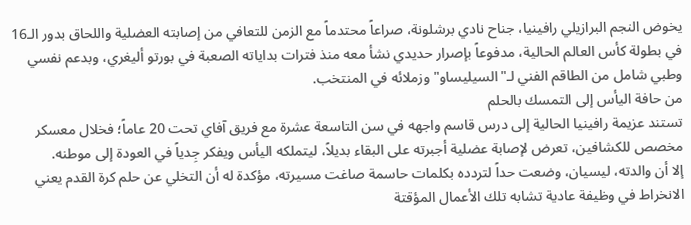يخوض النجم البرازيلي رافينيا، جناح نادي برشلونة، صراعاً محتدماً مع الزمن للتعافي من إصابته العضلية واللحاق بدور الـ16 في بطولة كأس العالم الحالية، مدفوعاً بإصرار حديدي نشأ معه منذ فترات بداياته الصعبة في بورتو أليغري، وبدعم نفسي وطبي شامل من الطاقم الفني لـ"السيليساو" وزملائه في المنتخب.
من حافة اليأس إلى التمسك بالحلم
تستند عزيمة رافينيا الحالية إلى درس قاسم واجهه في سن التاسعة عشرة مع فريق آفاي تحت 20 عاماً؛ فخلال معسكر مخصص للكشافين، تعرض لإصابة عضلية أجبرته على البقاء بديلاً، ليتملكه اليأس ويفكر جِدياً في العودة إلى موطنه.
إلا أن والدته، ليسيان، وضعت حداً لتردده بكلمات حاسمة صاغت مسيرته، مؤكدة له أن التخلي عن حلم كرة القدم يعني الانخراط في وظيفة عادية تشابه تلك الأعمال المؤقتة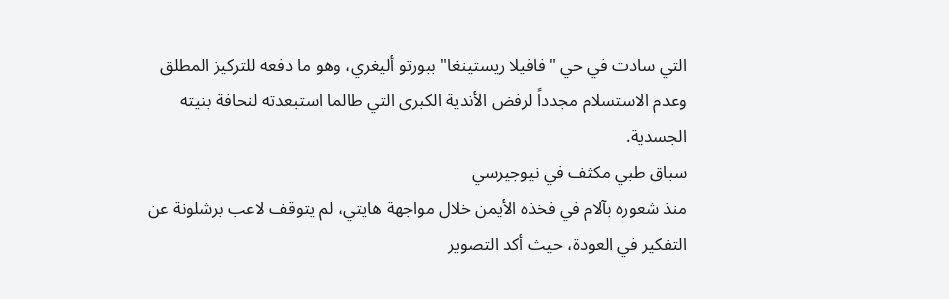التي سادت في حي "فافيلا ريستينغا" ببورتو أليغري، وهو ما دفعه للتركيز المطلق وعدم الاستسلام مجدداً لرفض الأندية الكبرى التي طالما استبعدته لنحافة بنيته الجسدية.
سباق طبي مكثف في نيوجيرسي
منذ شعوره بآلام في فخذه الأيمن خلال مواجهة هايتي، لم يتوقف لاعب برشلونة عن التفكير في العودة، حيث أكد التصوير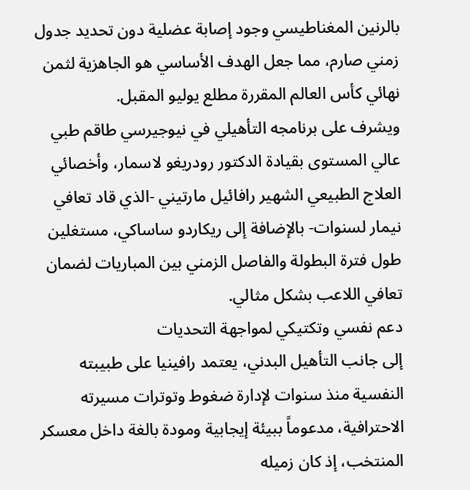بالرنين المغناطيسي وجود إصابة عضلية دون تحديد جدول زمني صارم، مما جعل الهدف الأساسي هو الجاهزية لثمن نهائي كأس العالم المقررة مطلع يوليو المقبل.
ويشرف على برنامجه التأهيلي في نيوجيرسي طاقم طبي عالي المستوى بقيادة الدكتور رودريغو لاسمار، وأخصائي العلاج الطبيعي الشهير رافائيل مارتيني -الذي قاد تعافي نيمار لسنوات- بالإضافة إلى ريكاردو ساساكي، مستغلين طول فترة البطولة والفاصل الزمني بين المباريات لضمان تعافي اللاعب بشكل مثالي.
دعم نفسي وتكتيكي لمواجهة التحديات
إلى جانب التأهيل البدني، يعتمد رافينيا على طبيبته النفسية منذ سنوات لإدارة ضغوط وتوترات مسيرته الاحترافية، مدعوماً ببيئة إيجابية ومودة بالغة داخل معسكر المنتخب، إذ كان زميله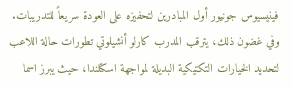فينيسيوس جونيور أول المبادرين لتحفيزه على العودة سريعاً للتدريبات.
وفي غضون ذلك، يترقب المدرب كارلو أنشيلوتي تطورات حالة اللاعب لتحديد الخيارات التكتيكية البديلة لمواجهة اسكتلندا، حيث يبرز اسما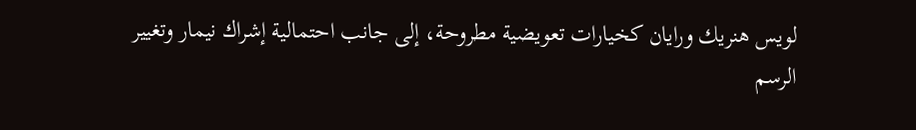لويس هنريك ورايان كخيارات تعويضية مطروحة، إلى جانب احتمالية إشراك نيمار وتغيير الرسم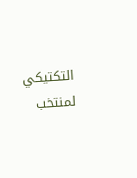التكتيكي لمنتخب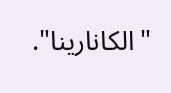"الكانارينا".